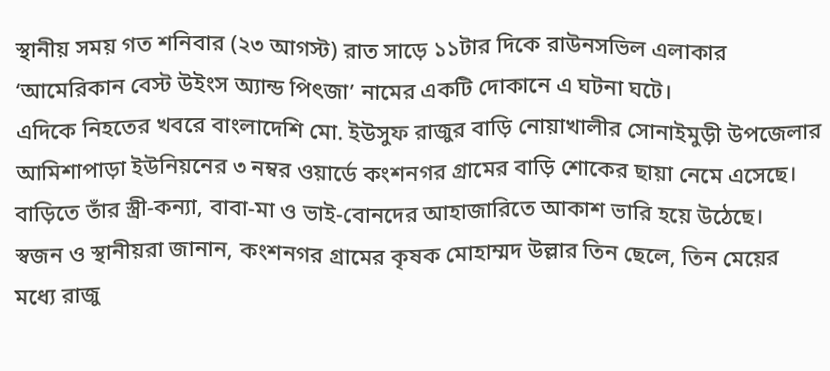স্থানীয় সময় গত শনিবার (২৩ আগস্ট) রাত সাড়ে ১১টার দিকে রাউনসভিল এলাকার ‘আমেরিকান বেস্ট উইংস অ্যান্ড পিৎজা’ নামের একটি দোকানে এ ঘটনা ঘটে।
এদিকে নিহতের খবরে বাংলাদেশি মো. ইউসুফ রাজুর বাড়ি নোয়াখালীর সোনাইমুড়ী উপজেলার আমিশাপাড়া ইউনিয়নের ৩ নম্বর ওয়ার্ডে কংশনগর গ্রামের বাড়ি শোকের ছায়া নেমে এসেছে। বাড়িতে তাঁর স্ত্রী-কন্যা, বাবা-মা ও ভাই-বোনদের আহাজারিতে আকাশ ভারি হয়ে উঠেছে।
স্বজন ও স্থানীয়রা জানান, কংশনগর গ্রামের কৃষক মোহাম্মদ উল্লার তিন ছেলে, তিন মেয়ের মধ্যে রাজু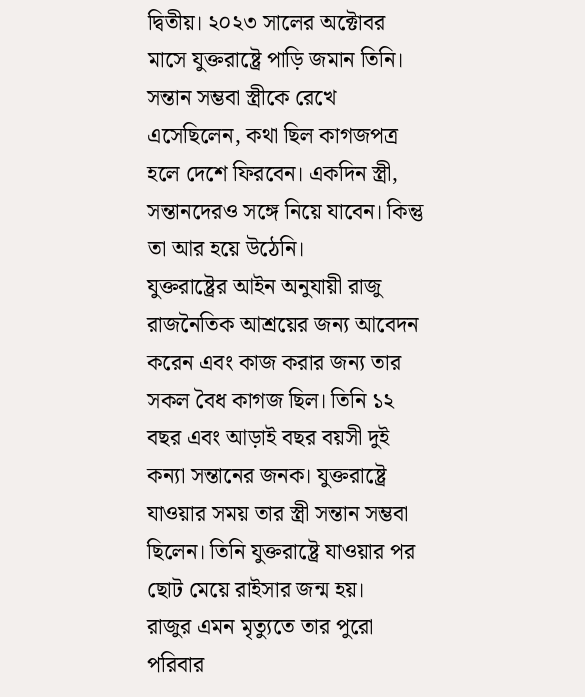দ্বিতীয়। ২০২৩ সালের অক্টোবর মাসে যুক্তরাষ্ট্রে পাড়ি জমান তিনি। সন্তান সম্ভবা স্ত্রীকে রেখে এসেছিলেন, কথা ছিল কাগজপত্র হলে দেশে ফিরবেন। একদিন স্ত্রী, সন্তানদেরও সঙ্গে নিয়ে যাবেন। কিন্তু তা আর হয়ে উঠেনি।
যুক্তরাষ্ট্রের আইন অনুযায়ী রাজু রাজনৈতিক আশ্রয়ের জন্য আবেদন করেন এবং কাজ করার জন্য তার সকল বৈধ কাগজ ছিল। তিনি ১২ বছর এবং আড়াই বছর বয়সী দুই কন্যা সন্তানের জনক। যুক্তরাষ্ট্রে যাওয়ার সময় তার স্ত্রী সন্তান সম্ভবা ছিলেন। তিনি যুক্তরাষ্ট্রে যাওয়ার পর ছোট মেয়ে রাইসার জন্ম হয়।
রাজুর এমন মৃত্যুতে তার পুরো পরিবার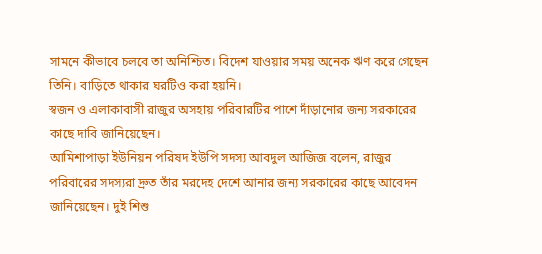সামনে কীভাবে চলবে তা অনিশ্চিত। বিদেশ যাওয়ার সময় অনেক ঋণ করে গেছেন তিনি। বাড়িতে থাকার ঘরটিও করা হয়নি।
স্বজন ও এলাকাবাসী রাজুর অসহায় পরিবারটির পাশে দাঁড়ানোর জন্য সরকারের কাছে দাবি জানিয়েছেন।
আমিশাপাড়া ইউনিয়ন পরিষদ ইউপি সদস্য আবদুল আজিজ বলেন, রাজুর পরিবারের সদস্যরা দ্রুত তাঁর মরদেহ দেশে আনার জন্য সরকারের কাছে আবেদন জানিয়েছেন। দুই শিশু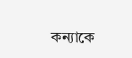কন্যাকে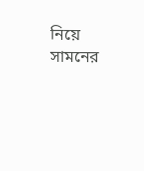নিয়ে সামনের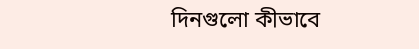দিনগুলো কীভাবে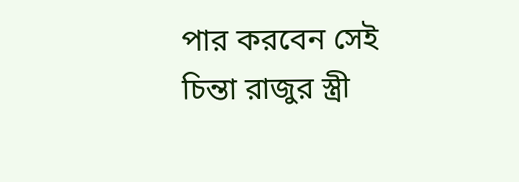পার করবেন সেই চিন্তা রাজুর স্ত্রী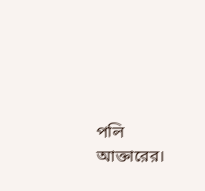পলি আক্তারের।